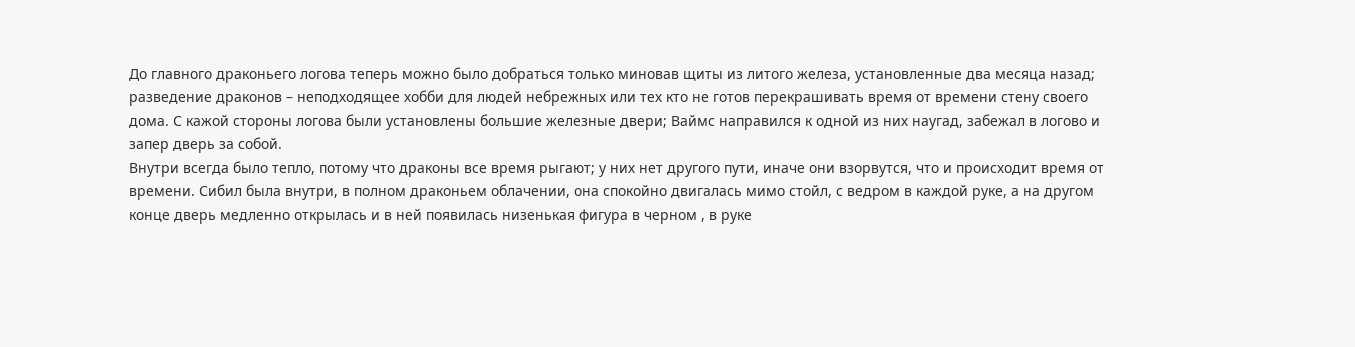До главного драконьего логова теперь можно было добраться только миновав щиты из литого железа, установленные два месяца назад; разведение драконов – неподходящее хобби для людей небрежных или тех кто не готов перекрашивать время от времени стену своего дома. С кажой стороны логова были установлены большие железные двери; Ваймс направился к одной из них наугад, забежал в логово и запер дверь за собой.
Внутри всегда было тепло, потому что драконы все время рыгают; у них нет другого пути, иначе они взорвутся, что и происходит время от времени. Сибил была внутри, в полном драконьем облачении, она спокойно двигалась мимо стойл, с ведром в каждой руке, а на другом конце дверь медленно открылась и в ней появилась низенькая фигура в черном , в руке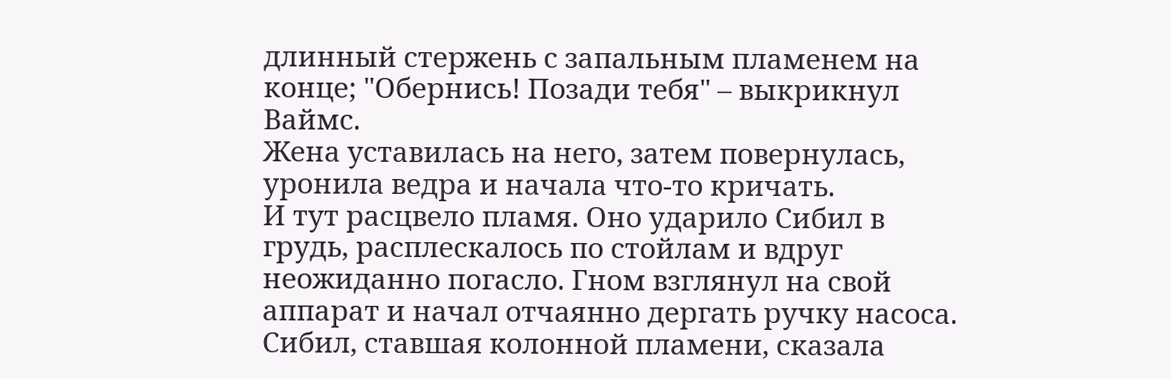длинный стержень с запальным пламенем на конце; "Обернись! Позади тебя" – выкрикнул Ваймс.
Жена уставилась на него, затем повернулась, уронила ведра и начала что-то кричать.
И тут расцвело пламя. Оно ударило Сибил в грудь, расплескалось по стойлам и вдруг неожиданно погасло. Гном взглянул на свой аппарат и начал отчаянно дергать ручку насоса.
Сибил, ставшая колонной пламени, сказала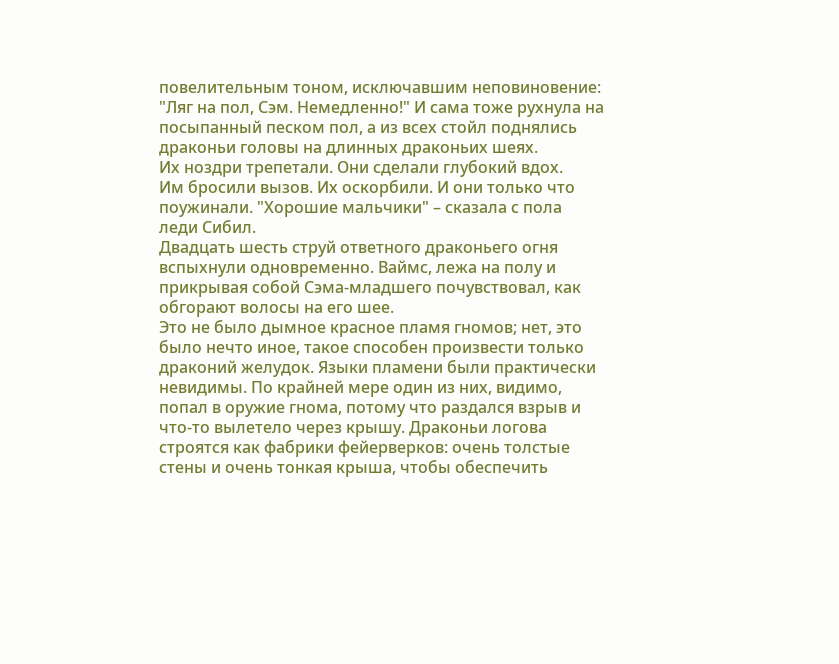повелительным тоном, исключавшим неповиновение: "Ляг на пол, Сэм. Немедленно!" И сама тоже рухнула на посыпанный песком пол, а из всех стойл поднялись драконьи головы на длинных драконьих шеях.
Их ноздри трепетали. Они сделали глубокий вдох.
Им бросили вызов. Их оскорбили. И они только что поужинали. "Хорошие мальчики" – сказала с пола леди Сибил.
Двадцать шесть струй ответного драконьего огня вспыхнули одновременно. Ваймс, лежа на полу и прикрывая собой Сэма-младшего почувствовал, как обгорают волосы на его шее.
Это не было дымное красное пламя гномов; нет, это было нечто иное, такое способен произвести только драконий желудок. Языки пламени были практически невидимы. По крайней мере один из них, видимо, попал в оружие гнома, потому что раздался взрыв и что-то вылетело через крышу. Драконьи логова строятся как фабрики фейерверков: очень толстые стены и очень тонкая крыша, чтобы обеспечить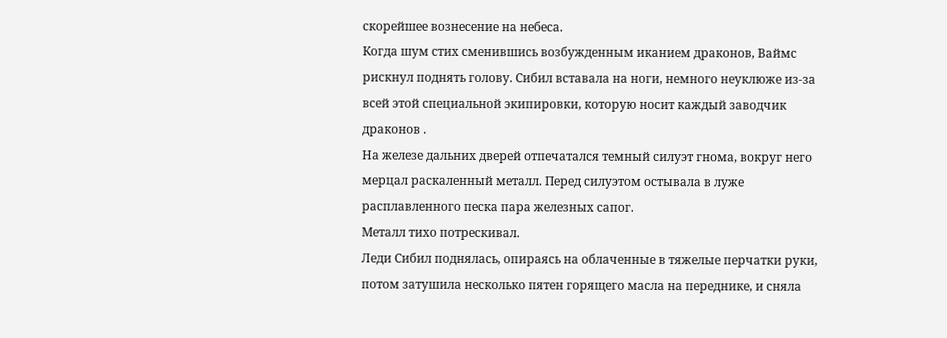скорейшее вознесение на небеса.
Когда шум стих сменившись возбужденным иканием драконов, Ваймс рискнул поднять голову. Сибил вставала на ноги, немного неуклюже из-за всей этой специальной экипировки, которую носит каждый заводчик драконов .
На железе дальних дверей отпечатался темный силуэт гнома, вокруг него мерцал раскаленный металл. Перед силуэтом остывала в луже расплавленного песка пара железных сапог.
Металл тихо потрескивал.
Леди Сибил поднялась, опираясь на облаченные в тяжелые перчатки руки, потом затушила несколько пятен горящего масла на переднике, и сняла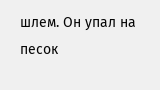шлем. Он упал на песок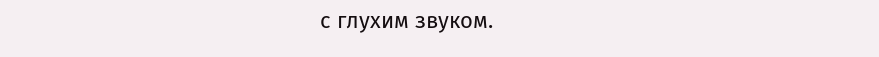с глухим звуком.